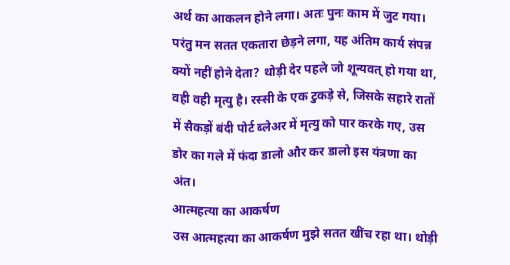अर्थ का आकलन होने लगा। अतः पुनः काम में जुट गया। परंतु मन सतत एकतारा छेड़ने लगा, यह अंतिम कार्य संपन्न क्यों नहीं होने देता? थोड़ी देर पहले जो शून्यवत् हो गया था, वही वही मृत्यु है। रस्सी के एक टुकड़े से, जिसके सहारे रातों में सैकड़ों बंदी पोर्ट ब्लेअर में मृत्यु को पार करके गए, उस डोर का गले में फंदा डालो और कर डालो इस यंत्रणा का अंत।
आत्महत्या का आकर्षण
उस आत्महत्या का आकर्षण मुझे सतत खींच रहा था। थोड़ी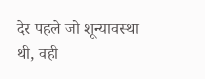देर पहले जो शून्यावस्था थी, वही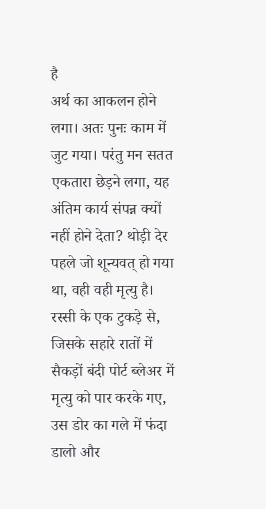है
अर्थ का आकलन होने लगा। अतः पुनः काम में जुट गया। परंतु मन सतत एकतारा छेड़ने लगा, यह अंतिम कार्य संपन्न क्यों नहीं होने देता? थोड़ी देर पहले जो शून्यवत् हो गया था, वही वही मृत्यु है। रस्सी के एक टुकड़े से, जिसके सहारे रातों में सैकड़ों बंदी पोर्ट ब्लेअर में मृत्यु को पार करके गए, उस डोर का गले में फंदा डालो और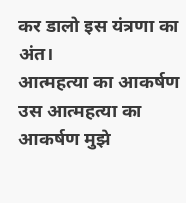कर डालो इस यंत्रणा का अंत।
आत्महत्या का आकर्षण
उस आत्महत्या का आकर्षण मुझे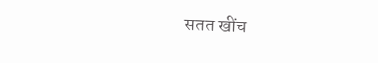सतत खींच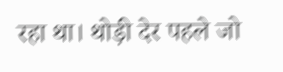रहा था। थोड़ी देर पहले जो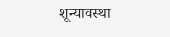शून्यावस्था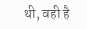थी, वही है